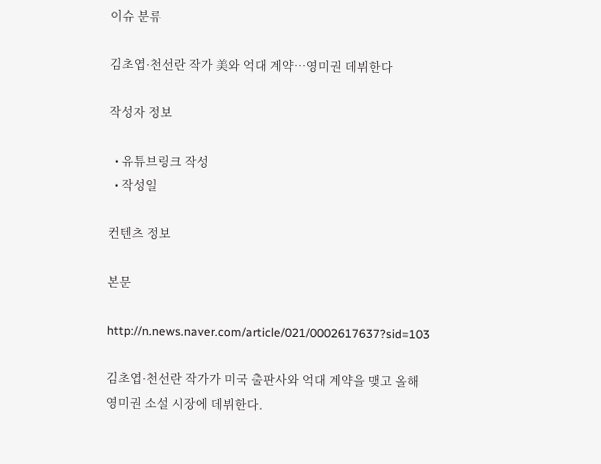이슈 분류

김초엽·천선란 작가 美와 억대 계약…영미권 데뷔한다

작성자 정보

  • 유튜브링크 작성
  • 작성일

컨텐츠 정보

본문

http://n.news.naver.com/article/021/0002617637?sid=103

김초엽·천선란 작가가 미국 출판사와 억대 계약을 맺고 올해 영미권 소설 시장에 데뷔한다.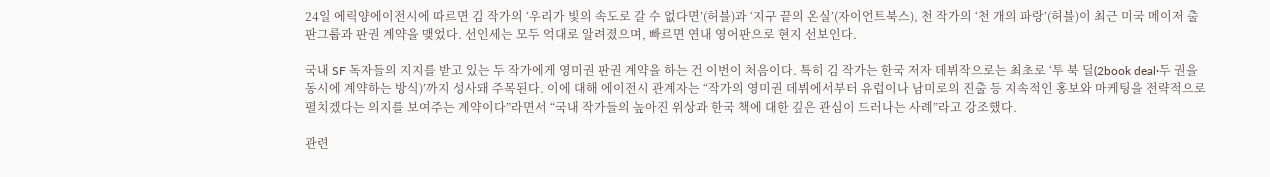24일 에릭양에이전시에 따르면 김 작가의 ‘우리가 빛의 속도로 갈 수 없다면’(허블)과 ‘지구 끝의 온실’(자이언트북스), 천 작가의 ‘천 개의 파랑’(허블)이 최근 미국 메이저 출판그룹과 판권 계약을 맺었다. 선인세는 모두 억대로 알려졌으며, 빠르면 연내 영어판으로 현지 선보인다.

국내 SF 독자들의 지지를 받고 있는 두 작가에게 영미권 판권 계약을 하는 건 이번이 처음이다. 특히 김 작가는 한국 저자 데뷔작으로는 최초로 ‘투 북 딜(2book deal·두 권을 동시에 계약하는 방식)’까지 성사돼 주목된다. 이에 대해 에이전시 관계자는 “작가의 영미권 데뷔에서부터 유럽이나 남미로의 진출 등 지속적인 홍보와 마케팅을 전략적으로 펼치겠다는 의지를 보여주는 계약이다”라면서 “국내 작가들의 높아진 위상과 한국 책에 대한 깊은 관심이 드러나는 사례”라고 강조했다.

관련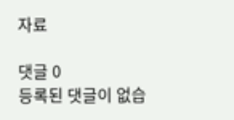자료

댓글 0
등록된 댓글이 없습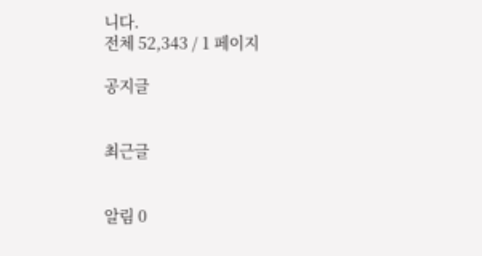니다.
전체 52,343 / 1 페이지

공지글


최근글


알림 0